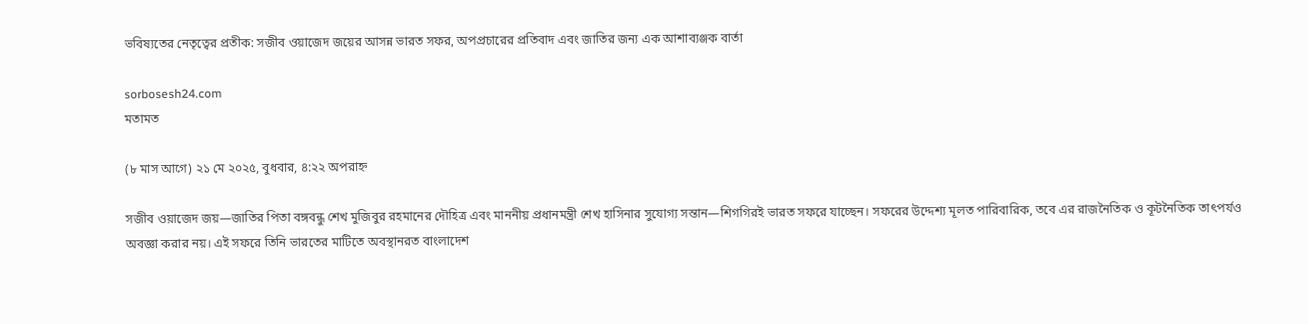ভবিষ্যতের নেতৃত্বের প্রতীক: সজীব ওয়াজেদ জয়ের আসন্ন ভারত সফর, অপপ্রচারের প্রতিবাদ এবং জাতির জন্য এক আশাব্যঞ্জক বার্তা

sorbosesh24.com
মতামত

(৮ মাস আগে) ২১ মে ২০২৫, বুধবার, ৪:২২ অপরাহ্ন

সজীব ওয়াজেদ জয়—জাতির পিতা বঙ্গবন্ধু শেখ মুজিবুর রহমানের দৌহিত্র এবং মাননীয় প্রধানমন্ত্রী শেখ হাসিনার সুযোগ্য সন্তান—শিগগিরই ভারত সফরে যাচ্ছেন। সফরের উদ্দেশ্য মূলত পারিবারিক, তবে এর রাজনৈতিক ও কূটনৈতিক তাৎপর্যও অবজ্ঞা করার নয়। এই সফরে তিনি ভারতের মাটিতে অবস্থানরত বাংলাদেশ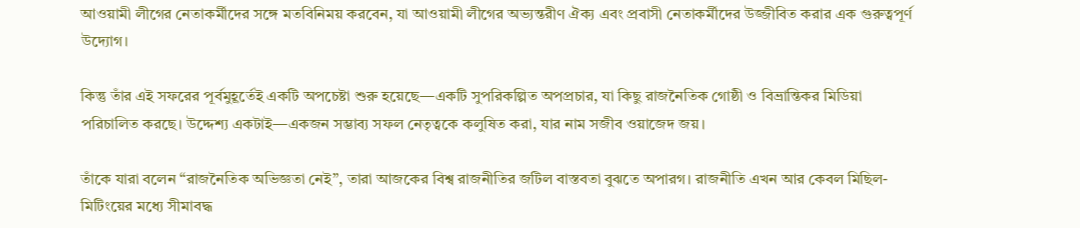আওয়ামী লীগের নেতাকর্মীদের সঙ্গে মতবিনিময় করবেন, যা আওয়ামী লীগের অভ্যন্তরীণ ঐক্য এবং প্রবাসী নেতাকর্মীদের উজ্জীবিত করার এক গুরুত্বপূর্ণ উদ্যোগ।

কিন্তু তাঁর এই সফরের পূর্বমুহূর্তেই একটি অপচেষ্টা শুরু হয়েছে—একটি সুপরিকল্পিত অপপ্রচার, যা কিছু রাজনৈতিক গোষ্ঠী ও বিভ্রান্তিকর মিডিয়া পরিচালিত করছে। উদ্দেশ্য একটাই—একজন সম্ভাব্য সফল নেতৃত্বকে কলুষিত করা, যার নাম সজীব ওয়াজেদ জয়।

তাঁকে যারা বলেন “রাজনৈতিক অভিজ্ঞতা নেই”, তারা আজকের বিশ্ব রাজনীতির জটিল বাস্তবতা বুঝতে অপারগ। রাজনীতি এখন আর কেবল মিছিল-মিটিংয়ের মধ্যে সীমাবদ্ধ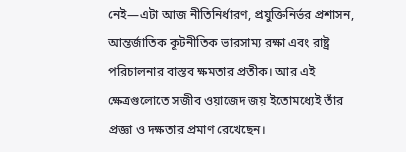নেই—এটা আজ নীতিনির্ধারণ, প্রযুক্তিনির্ভর প্রশাসন, আন্তর্জাতিক কূটনীতিক ভারসাম্য রক্ষা এবং রাষ্ট্র পরিচালনার বাস্তব ক্ষমতার প্রতীক। আর এই ক্ষেত্রগুলোতে সজীব ওয়াজেদ জয় ইতোমধ্যেই তাঁর প্রজ্ঞা ও দক্ষতার প্রমাণ রেখেছেন।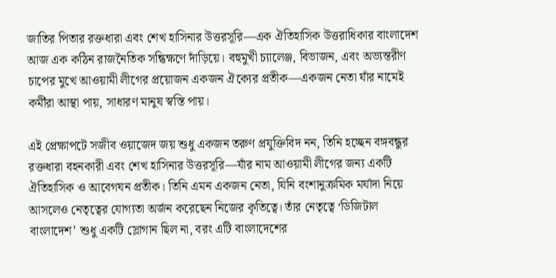জাতির পিতার রক্তধারা এবং শেখ হাসিনার উত্তরসূরি—এক ঐতিহাসিক উত্তরাধিকার বাংলাদেশ আজ এক কঠিন রাজনৈতিক সন্ধিক্ষণে দাঁড়িয়ে। বহুমুখী চ্যালেঞ্জ, বিভাজন, এবং অভ্যন্তরীণ চাপের মুখে আওয়ামী লীগের প্রয়োজন একজন ঐক্যের প্রতীক—একজন নেতা যাঁর নামেই কর্মীরা আস্থা পায়, সাধারণ মানুষ স্বস্তি পায়।

এই প্রেক্ষাপটে সজীব ওয়াজেদ জয় শুধু একজন তরুণ প্রযুক্তিবিদ নন, তিনি হচ্ছেন বঙ্গবন্ধুর রক্তধারা বহনকারী এবং শেখ হাসিনার উত্তরসূরি—যাঁর নাম আওয়ামী লীগের জন্য একটি ঐতিহাসিক ও আবেগঘন প্রতীক। তিনি এমন একজন নেতা, যিনি বংশানুক্রমিক মর্যাদা নিয়ে আসলেও নেতৃত্বের যোগ্যতা অর্জন করেছেন নিজের কৃতিত্বে। তাঁর নেতৃত্বে ‘ডিজিটাল বাংলাদেশ’ শুধু একটি স্লোগান ছিল না, বরং এটি বাংলাদেশের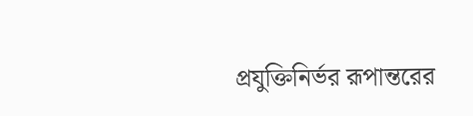প্রযুক্তিনির্ভর রূপান্তরের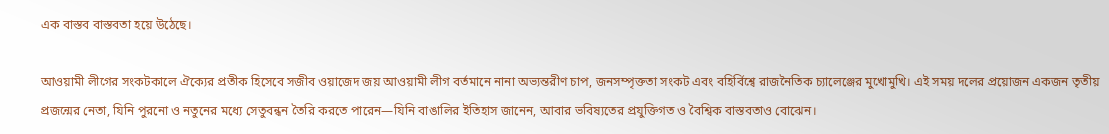এক বাস্তব বাস্তবতা হয়ে উঠেছে।

আওয়ামী লীগের সংকটকালে ঐক্যের প্রতীক হিসেবে সজীব ওয়াজেদ জয় আওয়ামী লীগ বর্তমানে নানা অভ্যন্তরীণ চাপ, জনসম্পৃক্ততা সংকট এবং বহির্বিশ্বে রাজনৈতিক চ্যালেঞ্জের মুখোমুখি। এই সময় দলের প্রয়োজন একজন তৃতীয় প্রজন্মের নেতা, যিনি পুরনো ও নতুনের মধ্যে সেতুবন্ধন তৈরি করতে পারেন—যিনি বাঙালির ইতিহাস জানেন, আবার ভবিষ্যতের প্রযুক্তিগত ও বৈশ্বিক বাস্তবতাও বোঝেন।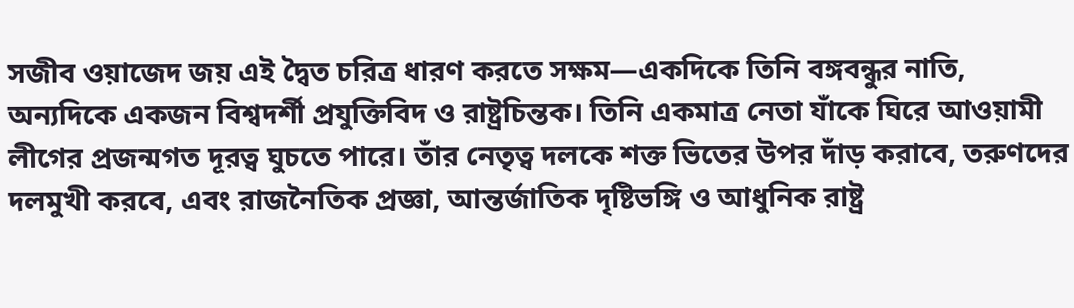সজীব ওয়াজেদ জয় এই দ্বৈত চরিত্র ধারণ করতে সক্ষম—একদিকে তিনি বঙ্গবন্ধুর নাতি, অন্যদিকে একজন বিশ্বদর্শী প্রযুক্তিবিদ ও রাষ্ট্রচিন্তক। তিনি একমাত্র নেতা যাঁকে ঘিরে আওয়ামী লীগের প্রজন্মগত দূরত্ব ঘুচতে পারে। তাঁর নেতৃত্ব দলকে শক্ত ভিতের উপর দাঁড় করাবে, তরুণদের দলমুখী করবে, এবং রাজনৈতিক প্রজ্ঞা, আন্তর্জাতিক দৃষ্টিভঙ্গি ও আধুনিক রাষ্ট্র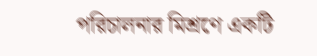পরিচালনার মিশ্রণে একটি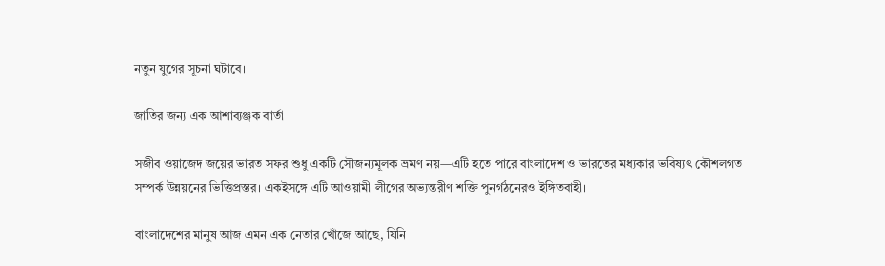নতুন যুগের সূচনা ঘটাবে।

জাতির জন্য এক আশাব্যঞ্জক বার্তা

সজীব ওয়াজেদ জয়ের ভারত সফর শুধু একটি সৌজন্যমূলক ভ্রমণ নয়—এটি হতে পারে বাংলাদেশ ও ভারতের মধ্যকার ভবিষ্যৎ কৌশলগত সম্পর্ক উন্নয়নের ভিত্তিপ্রস্তর। একইসঙ্গে এটি আওয়ামী লীগের অভ্যন্তরীণ শক্তি পুনর্গঠনেরও ইঙ্গিতবাহী।

বাংলাদেশের মানুষ আজ এমন এক নেতার খোঁজে আছে, যিনি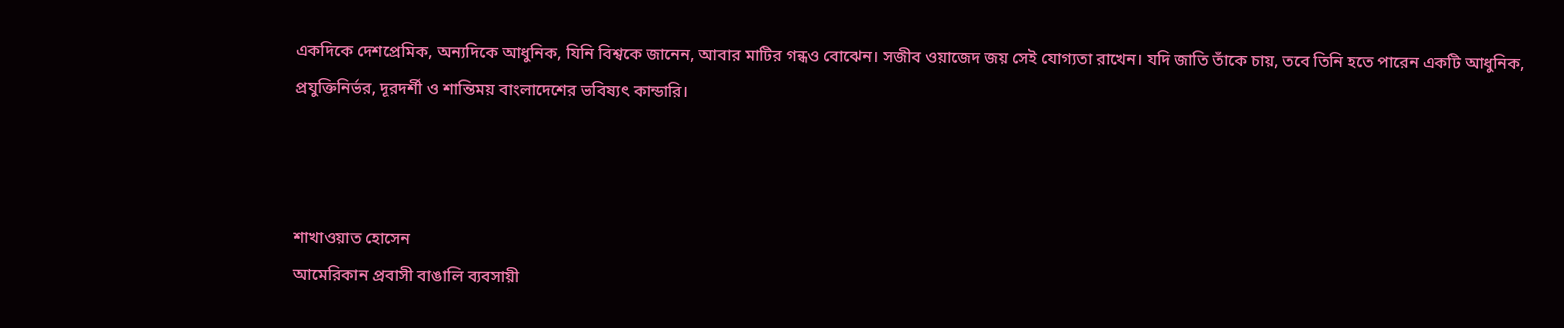একদিকে দেশপ্রেমিক, অন্যদিকে আধুনিক, যিনি বিশ্বকে জানেন, আবার মাটির গন্ধও বোঝেন। সজীব ওয়াজেদ জয় সেই যোগ্যতা রাখেন। যদি জাতি তাঁকে চায়, তবে তিনি হতে পারেন একটি আধুনিক, প্রযুক্তিনির্ভর, দূরদর্শী ও শান্তিময় বাংলাদেশের ভবিষ্যৎ কান্ডারি।



শাখাওয়াত হোসেন
আমেরিকান প্রবাসী বাঙালি ব্যবসায়ী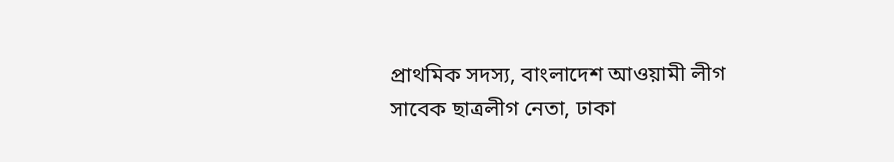প্রাথমিক সদস্য, বাংলাদেশ আওয়ামী লীগ
সাবেক ছাত্রলীগ নেতা, ঢাকা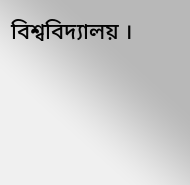বিশ্ববিদ্যালয় ।